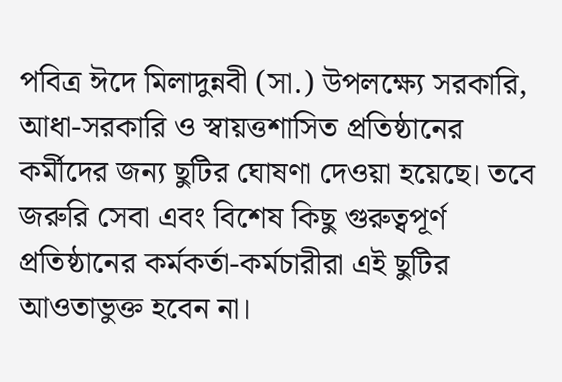পবিত্র ঈদে মিলাদুন্নবী (সা.) উপলক্ষ্যে সরকারি, আধা-সরকারি ও স্বায়ত্তশাসিত প্রতিষ্ঠানের কর্মীদের জন্য ছুটির ঘোষণা দেওয়া হয়েছে। তবে জরুরি সেবা এবং বিশেষ কিছু গুরুত্বপূর্ণ প্রতিষ্ঠানের কর্মকর্তা-কর্মচারীরা এই ছুটির আওতাভুক্ত হবেন না।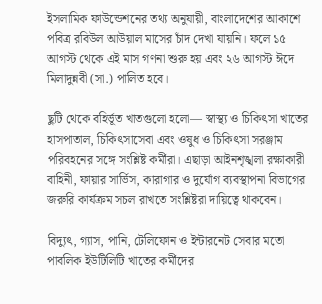ইসলামিক ফাউন্ডেশনের তথ্য অনুযায়ী, বাংলাদেশের আকাশে পবিত্র রবিউল আউয়াল মাসের চাঁদ দেখা যায়নি। ফলে ১৫ আগস্ট থেকে এই মাস গণনা শুরু হয় এবং ২৬ আগস্ট ঈদে মিলাদুন্নবী (সা.) পালিত হবে।

ছুটি থেকে বহির্ভূত খাতগুলো হলো— স্বাস্থ্য ও চিকিৎসা খাতের হাসপাতাল, চিকিৎসাসেবা এবং ওষুধ ও চিকিৎসা সরঞ্জাম পরিবহনের সঙ্গে সংশ্লিষ্ট কর্মীরা। এছাড়া আইনশৃঙ্খলা রক্ষাকারী বাহিনী, ফায়ার সার্ভিস, কারাগার ও দুর্যোগ ব্যবস্থাপনা বিভাগের জরুরি কার্যক্রম সচল রাখতে সংশ্লিষ্টরা দায়িত্বে থাকবেন।

বিদ্যুৎ, গ্যাস, পানি, টেলিফোন ও ইন্টারনেট সেবার মতো পাবলিক ইউটিলিটি খাতের কর্মীদের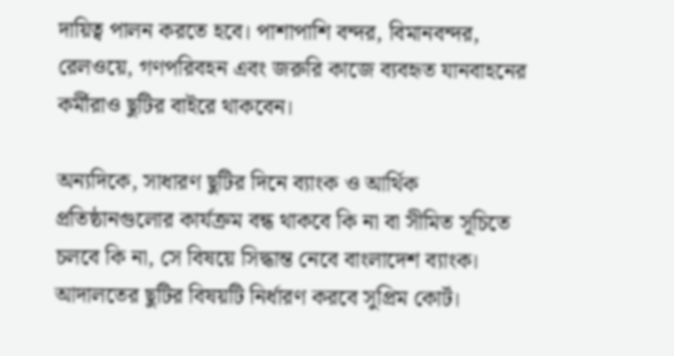দায়িত্ব পালন করতে হবে। পাশাপাশি বন্দর, বিমানবন্দর, রেলওয়ে, গণপরিবহন এবং জরুরি কাজে ব্যবহৃত যানবাহনের কর্মীরাও ছুটির বাইরে থাকবেন।

অন্যদিকে, সাধারণ ছুটির দিনে ব্যাংক ও আর্থিক প্রতিষ্ঠানগুলোর কার্যক্রম বন্ধ থাকবে কি না বা সীমিত সূচিতে চলবে কি না, সে বিষয়ে সিদ্ধান্ত নেবে বাংলাদেশ ব্যাংক। আদালতের ছুটির বিষয়টি নির্ধারণ করবে সুপ্রিম কোর্ট।